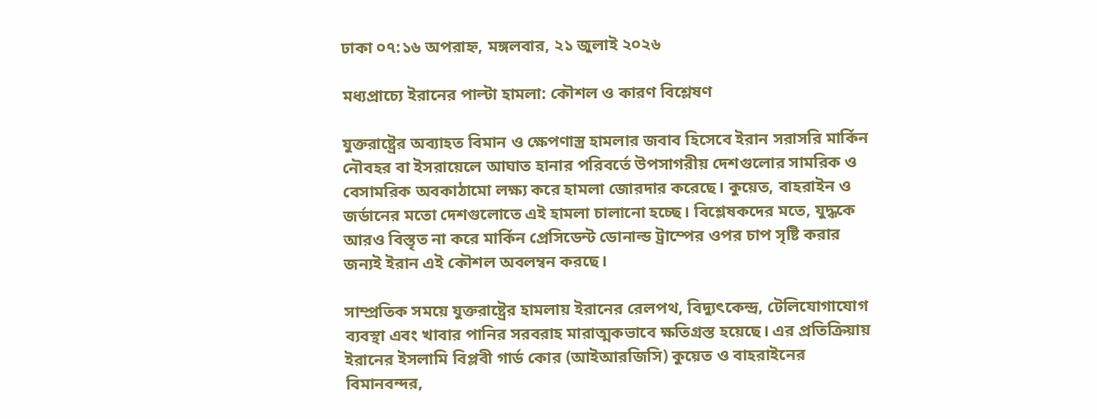ঢাকা ০৭:১৬ অপরাহ্ন, মঙ্গলবার, ২১ জুলাই ২০২৬

মধ্যপ্রাচ্যে ইরানের পাল্টা হামলা: কৌশল ও কারণ বিশ্লেষণ

যুক্তরাষ্ট্রের অব্যাহত বিমান ও ক্ষেপণাস্ত্র হামলার জবাব হিসেবে ইরান সরাসরি মার্কিন নৌবহর বা ইসরায়েলে আঘাত হানার পরিবর্তে উপসাগরীয় দেশগুলোর সামরিক ও বেসামরিক অবকাঠামো লক্ষ্য করে হামলা জোরদার করেছে। কুয়েত, বাহরাইন ও জর্ডানের মতো দেশগুলোতে এই হামলা চালানো হচ্ছে। বিশ্লেষকদের মতে, যুদ্ধকে আরও বিস্তৃত না করে মার্কিন প্রেসিডেন্ট ডোনাল্ড ট্রাম্পের ওপর চাপ সৃষ্টি করার জন্যই ইরান এই কৌশল অবলম্বন করছে।

সাম্প্রতিক সময়ে যুক্তরাষ্ট্রের হামলায় ইরানের রেলপথ, বিদ্যুৎকেন্দ্র, টেলিযোগাযোগ ব্যবস্থা এবং খাবার পানির সরবরাহ মারাত্মকভাবে ক্ষতিগ্রস্ত হয়েছে। এর প্রতিক্রিয়ায় ইরানের ইসলামি বিপ্লবী গার্ড কোর (আইআরজিসি) কুয়েত ও বাহরাইনের বিমানবন্দর,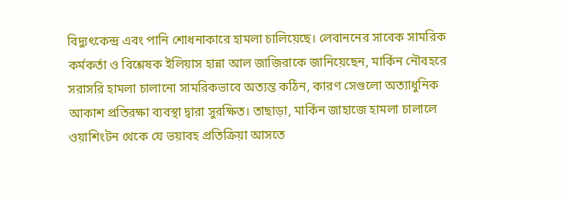বিদ্যুৎকেন্দ্র এবং পানি শোধনাকারে হামলা চালিয়েছে। লেবাননের সাবেক সামরিক কর্মকর্তা ও বিশ্লেষক ইলিয়াস হান্না আল জাজিরাকে জানিয়েছেন, মার্কিন নৌবহরে সরাসরি হামলা চালানো সামরিকভাবে অত্যন্ত কঠিন, কারণ সেগুলো অত্যাধুনিক আকাশ প্রতিরক্ষা ব্যবস্থা দ্বারা সুরক্ষিত। তাছাড়া, মার্কিন জাহাজে হামলা চালালে ওয়াশিংটন থেকে যে ভয়াবহ প্রতিক্রিয়া আসতে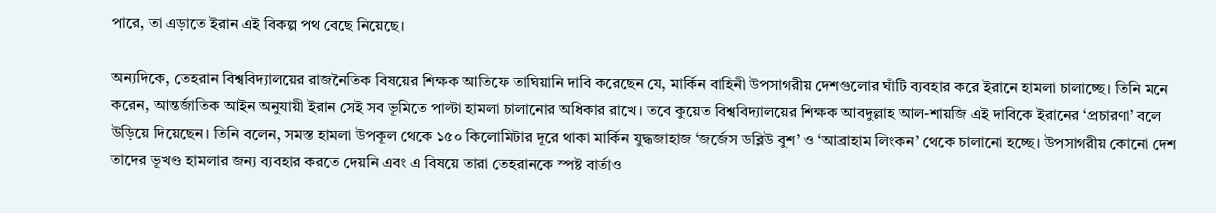পারে, তা এড়াতে ইরান এই বিকল্প পথ বেছে নিয়েছে।

অন্যদিকে, তেহরান বিশ্ববিদ্যালয়ের রাজনৈতিক বিষয়ের শিক্ষক আতিফে তাঘিয়ানি দাবি করেছেন যে, মার্কিন বাহিনী উপসাগরীয় দেশগুলোর ঘাঁটি ব্যবহার করে ইরানে হামলা চালাচ্ছে। তিনি মনে করেন, আন্তর্জাতিক আইন অনুযায়ী ইরান সেই সব ভূমিতে পাল্টা হামলা চালানোর অধিকার রাখে। তবে কুয়েত বিশ্ববিদ্যালয়ের শিক্ষক আবদুল্লাহ আল-শায়জি এই দাবিকে ইরানের ‘প্রচারণা’ বলে উড়িয়ে দিয়েছেন। তিনি বলেন, সমস্ত হামলা উপকূল থেকে ১৫০ কিলোমিটার দূরে থাকা মার্কিন যুদ্ধজাহাজ ‘জর্জেস ডব্লিউ বুশ’ ও ‘আব্রাহাম লিংকন’ থেকে চালানো হচ্ছে। উপসাগরীয় কোনো দেশ তাদের ভূখণ্ড হামলার জন্য ব্যবহার করতে দেয়নি এবং এ বিষয়ে তারা তেহরানকে স্পষ্ট বার্তাও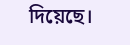দিয়েছে।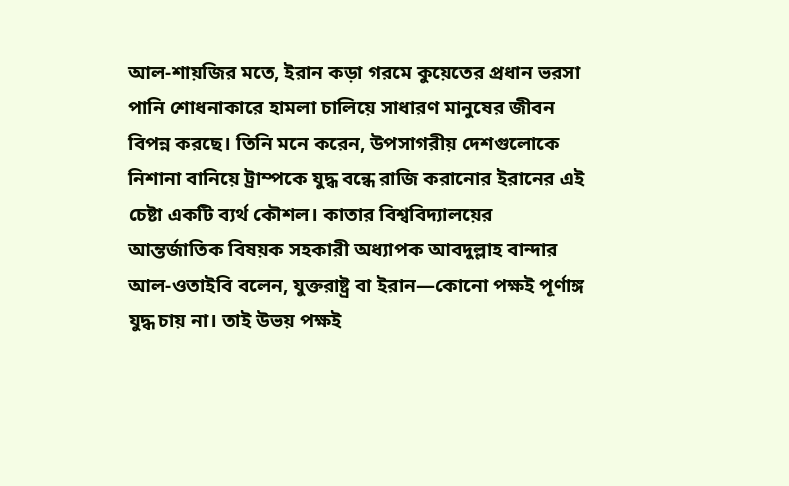আল-শায়জির মতে, ইরান কড়া গরমে কুয়েতের প্রধান ভরসা পানি শোধনাকারে হামলা চালিয়ে সাধারণ মানুষের জীবন বিপন্ন করছে। তিনি মনে করেন, উপসাগরীয় দেশগুলোকে নিশানা বানিয়ে ট্রাম্পকে যুদ্ধ বন্ধে রাজি করানোর ইরানের এই চেষ্টা একটি ব্যর্থ কৌশল। কাতার বিশ্ববিদ্যালয়ের আন্তর্জাতিক বিষয়ক সহকারী অধ্যাপক আবদুল্লাহ বান্দার আল-ওতাইবি বলেন, যুক্তরাষ্ট্র বা ইরান—কোনো পক্ষই পূর্ণাঙ্গ যুদ্ধ চায় না। তাই উভয় পক্ষই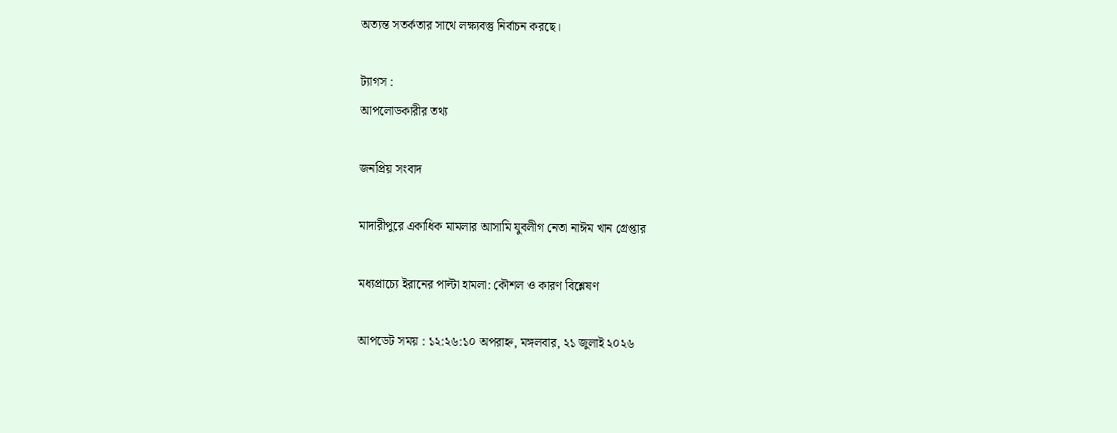অত্যন্ত সতর্কতার সাথে লক্ষ্যবস্তু নির্বাচন করছে।

ট্যাগস :
আপলোডকারীর তথ্য

জনপ্রিয় সংবাদ

মাদারীপুরে একাধিক মামলার আসামি যুবলীগ নেতা নাঈম খান গ্রেপ্তার

মধ্যপ্রাচ্যে ইরানের পাল্টা হামলা: কৌশল ও কারণ বিশ্লেষণ

আপডেট সময় : ১২:২৬:১০ অপরাহ্ন, মঙ্গলবার, ২১ জুলাই ২০২৬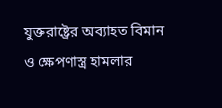যুক্তরাষ্ট্রের অব্যাহত বিমান ও ক্ষেপণাস্ত্র হামলার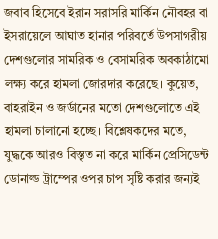জবাব হিসেবে ইরান সরাসরি মার্কিন নৌবহর বা ইসরায়েলে আঘাত হানার পরিবর্তে উপসাগরীয় দেশগুলোর সামরিক ও বেসামরিক অবকাঠামো লক্ষ্য করে হামলা জোরদার করেছে। কুয়েত, বাহরাইন ও জর্ডানের মতো দেশগুলোতে এই হামলা চালানো হচ্ছে। বিশ্লেষকদের মতে, যুদ্ধকে আরও বিস্তৃত না করে মার্কিন প্রেসিডেন্ট ডোনাল্ড ট্রাম্পের ওপর চাপ সৃষ্টি করার জন্যই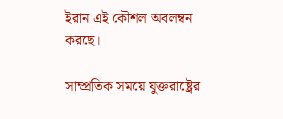ইরান এই কৌশল অবলম্বন করছে।

সাম্প্রতিক সময়ে যুক্তরাষ্ট্রের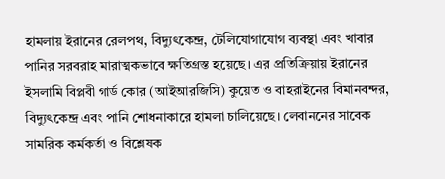হামলায় ইরানের রেলপথ, বিদ্যুৎকেন্দ্র, টেলিযোগাযোগ ব্যবস্থা এবং খাবার পানির সরবরাহ মারাত্মকভাবে ক্ষতিগ্রস্ত হয়েছে। এর প্রতিক্রিয়ায় ইরানের ইসলামি বিপ্লবী গার্ড কোর (আইআরজিসি) কুয়েত ও বাহরাইনের বিমানবন্দর, বিদ্যুৎকেন্দ্র এবং পানি শোধনাকারে হামলা চালিয়েছে। লেবাননের সাবেক সামরিক কর্মকর্তা ও বিশ্লেষক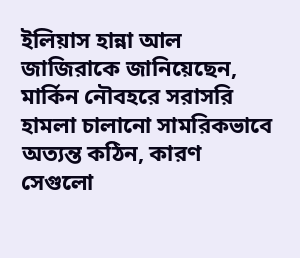ইলিয়াস হান্না আল জাজিরাকে জানিয়েছেন, মার্কিন নৌবহরে সরাসরি হামলা চালানো সামরিকভাবে অত্যন্ত কঠিন, কারণ সেগুলো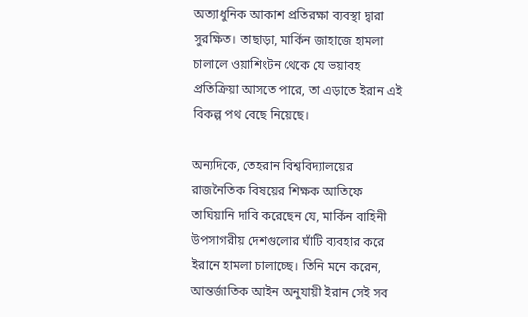অত্যাধুনিক আকাশ প্রতিরক্ষা ব্যবস্থা দ্বারা সুরক্ষিত। তাছাড়া, মার্কিন জাহাজে হামলা চালালে ওয়াশিংটন থেকে যে ভয়াবহ প্রতিক্রিয়া আসতে পারে, তা এড়াতে ইরান এই বিকল্প পথ বেছে নিয়েছে।

অন্যদিকে, তেহরান বিশ্ববিদ্যালয়ের রাজনৈতিক বিষয়ের শিক্ষক আতিফে তাঘিয়ানি দাবি করেছেন যে, মার্কিন বাহিনী উপসাগরীয় দেশগুলোর ঘাঁটি ব্যবহার করে ইরানে হামলা চালাচ্ছে। তিনি মনে করেন, আন্তর্জাতিক আইন অনুযায়ী ইরান সেই সব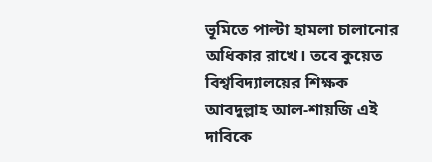ভূমিতে পাল্টা হামলা চালানোর অধিকার রাখে। তবে কুয়েত বিশ্ববিদ্যালয়ের শিক্ষক আবদুল্লাহ আল-শায়জি এই দাবিকে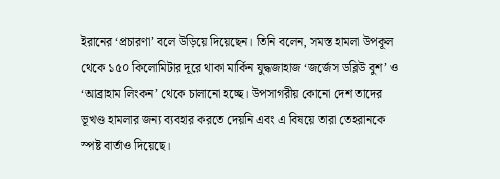ইরানের ‘প্রচারণা’ বলে উড়িয়ে দিয়েছেন। তিনি বলেন, সমস্ত হামলা উপকূল থেকে ১৫০ কিলোমিটার দূরে থাকা মার্কিন যুদ্ধজাহাজ ‘জর্জেস ডব্লিউ বুশ’ ও ‘আব্রাহাম লিংকন’ থেকে চালানো হচ্ছে। উপসাগরীয় কোনো দেশ তাদের ভূখণ্ড হামলার জন্য ব্যবহার করতে দেয়নি এবং এ বিষয়ে তারা তেহরানকে স্পষ্ট বার্তাও দিয়েছে।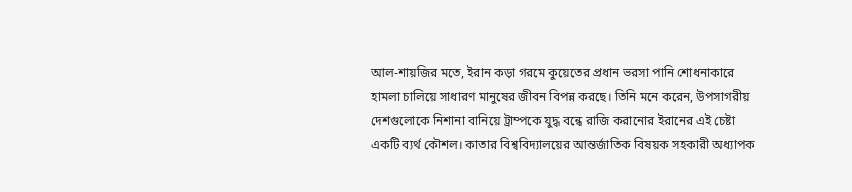আল-শায়জির মতে, ইরান কড়া গরমে কুয়েতের প্রধান ভরসা পানি শোধনাকারে হামলা চালিয়ে সাধারণ মানুষের জীবন বিপন্ন করছে। তিনি মনে করেন, উপসাগরীয় দেশগুলোকে নিশানা বানিয়ে ট্রাম্পকে যুদ্ধ বন্ধে রাজি করানোর ইরানের এই চেষ্টা একটি ব্যর্থ কৌশল। কাতার বিশ্ববিদ্যালয়ের আন্তর্জাতিক বিষয়ক সহকারী অধ্যাপক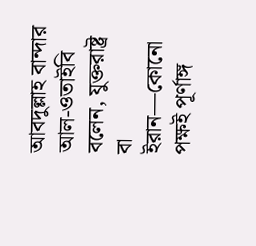আবদুল্লাহ বান্দার আল-ওতাইবি বলেন, যুক্তরাষ্ট্র বা ইরান—কোনো পক্ষই পূর্ণাঙ্গ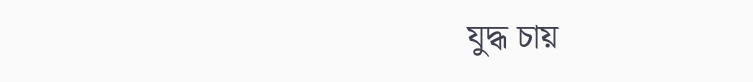যুদ্ধ চায়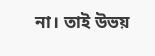না। তাই উভয়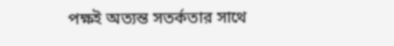পক্ষই অত্যন্ত সতর্কতার সাথে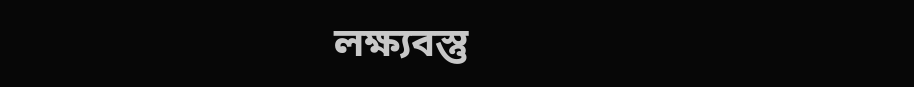লক্ষ্যবস্তু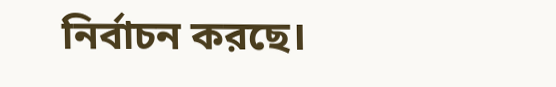নির্বাচন করছে।